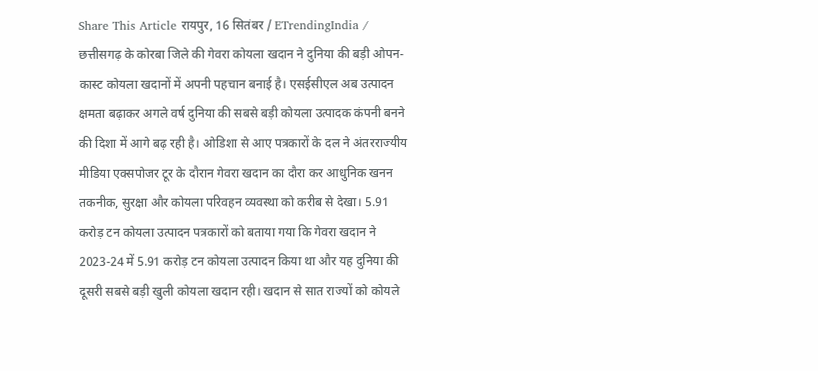Share This Article रायपुर, 16 सितंबर / ETrendingIndia / छत्तीसगढ़ के कोरबा जिले की गेवरा कोयला खदान ने दुनिया की बड़ी ओपन-कास्ट कोयला खदानों में अपनी पहचान बनाई है। एसईसीएल अब उत्पादन क्षमता बढ़ाकर अगले वर्ष दुनिया की सबसे बड़ी कोयला उत्पादक कंपनी बनने की दिशा में आगे बढ़ रही है। ओडिशा से आए पत्रकारों के दल ने अंतरराज्यीय मीडिया एक्सपोजर टूर के दौरान गेवरा खदान का दौरा कर आधुनिक खनन तकनीक, सुरक्षा और कोयला परिवहन व्यवस्था को करीब से देखा। 5.91 करोड़ टन कोयला उत्पादन पत्रकारों को बताया गया कि गेवरा खदान ने 2023-24 में 5.91 करोड़ टन कोयला उत्पादन किया था और यह दुनिया की दूसरी सबसे बड़ी खुली कोयला खदान रही। खदान से सात राज्यों को कोयले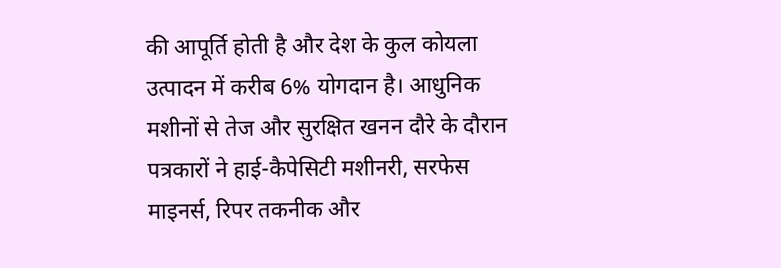की आपूर्ति होती है और देश के कुल कोयला उत्पादन में करीब 6% योगदान है। आधुनिक मशीनों से तेज और सुरक्षित खनन दौरे के दौरान पत्रकारों ने हाई-कैपेसिटी मशीनरी, सरफेस माइनर्स, रिपर तकनीक और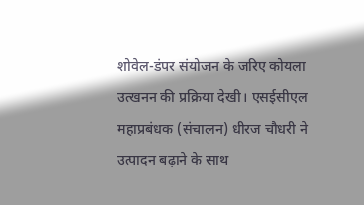शोवेल-डंपर संयोजन के जरिए कोयला उत्खनन की प्रक्रिया देखी। एसईसीएल महाप्रबंधक (संचालन) धीरज चौधरी ने उत्पादन बढ़ाने के साथ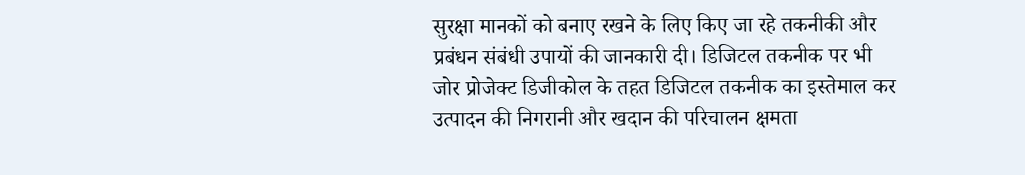सुरक्षा मानकों को बनाए रखने के लिए किए जा रहे तकनीकी और प्रबंधन संबंधी उपायों की जानकारी दी। डिजिटल तकनीक पर भी जोर प्रोजेक्ट डिजीकोल के तहत डिजिटल तकनीक का इस्तेमाल कर उत्पादन की निगरानी और खदान की परिचालन क्षमता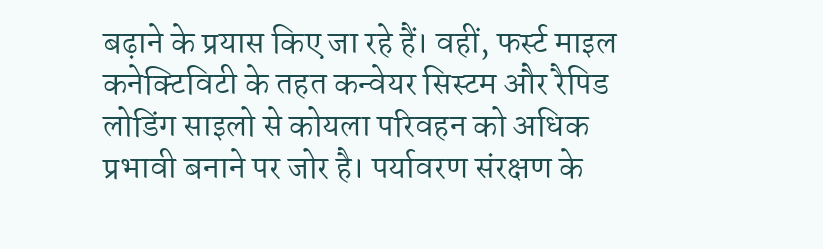बढ़ाने के प्रयास किए जा रहे हैं। वहीं, फर्स्ट माइल कनेक्टिविटी के तहत कन्वेयर सिस्टम और रैपिड लोडिंग साइलो से कोयला परिवहन को अधिक प्रभावी बनाने पर जोर है। पर्यावरण संरक्षण के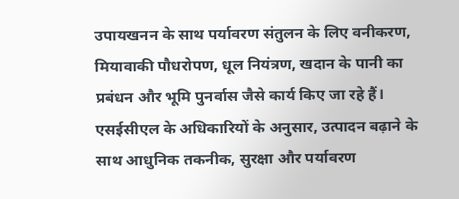उपायखनन के साथ पर्यावरण संतुलन के लिए वनीकरण, मियावाकी पौधरोपण, धूल नियंत्रण, खदान के पानी का प्रबंधन और भूमि पुनर्वास जैसे कार्य किए जा रहे हैं। एसईसीएल के अधिकारियों के अनुसार, उत्पादन बढ़ाने के साथ आधुनिक तकनीक, सुरक्षा और पर्यावरण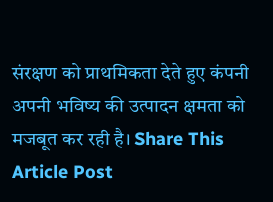संरक्षण को प्राथमिकता देते हुए कंपनी अपनी भविष्य की उत्पादन क्षमता को मजबूत कर रही है। Share This Article Post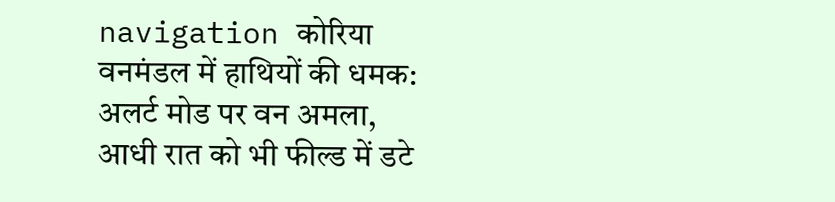navigation कोरिया वनमंडल में हाथियों की धमक: अलर्ट मोड पर वन अमला, आधी रात को भी फील्ड में डटे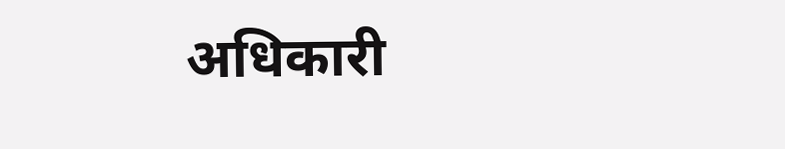अधिकारी